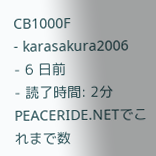CB1000F
- karasakura2006
- 6 日前
- 読了時間: 2分
PEACERIDE.NETでこれまで数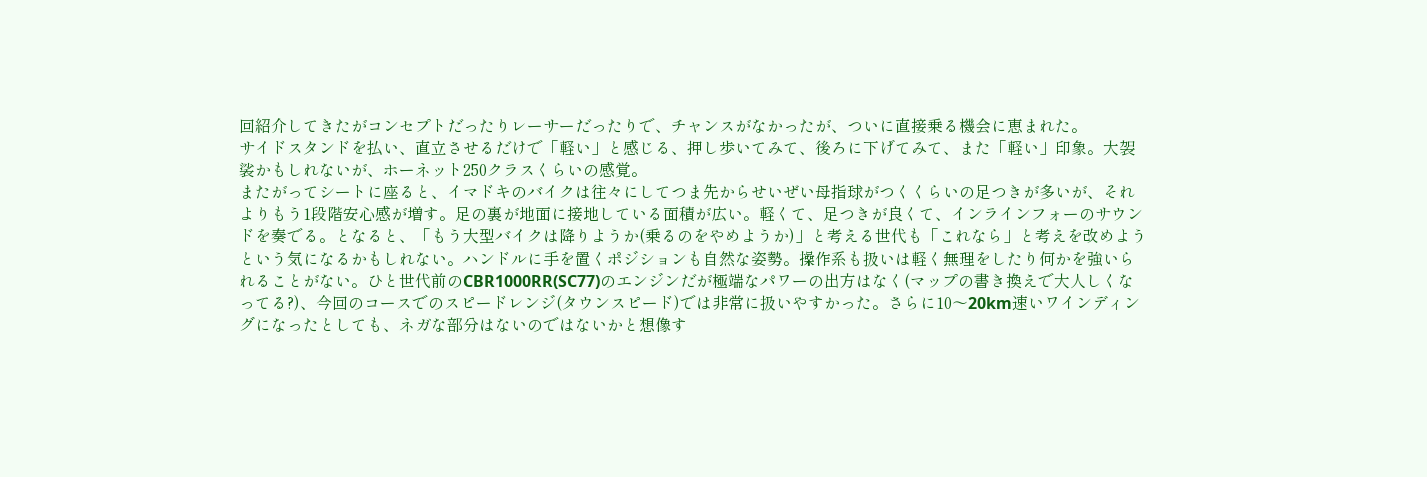回紹介してきたがコンセプトだったりレーサーだったりで、チャンスがなかったが、ついに直接乗る機会に恵まれた。
サイドスタンドを払い、直立させるだけで「軽い」と感じる、押し歩いてみて、後ろに下げてみて、また「軽い」印象。大袈裟かもしれないが、ホーネット250クラスくらいの感覚。
またがってシートに座ると、イマドキのバイクは往々にしてつま先からせいぜい母指球がつくくらいの足つきが多いが、それよりもう1段階安心感が増す。足の裏が地面に接地している面積が広い。軽くて、足つきが良くて、インラインフォーのサウンドを奏でる。となると、「もう大型バイクは降りようか(乗るのをやめようか)」と考える世代も「これなら」と考えを改めようという気になるかもしれない。ハンドルに手を置くポジションも自然な姿勢。操作系も扱いは軽く無理をしたり何かを強いられることがない。ひと世代前のCBR1000RR(SC77)のエンジンだが極端なパワーの出方はなく(マップの書き換えで大人しくなってる?)、今回のコースでのスピードレンジ(タウンスピード)では非常に扱いやすかった。さらに10〜20km速いワインディングになったとしても、ネガな部分はないのではないかと想像す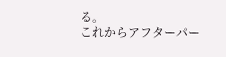る。
これからアフターパー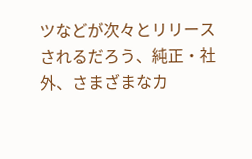ツなどが次々とリリースされるだろう、純正・社外、さまざまなカ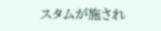スタムが施され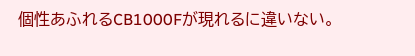個性あふれるCB1000Fが現れるに違いない。